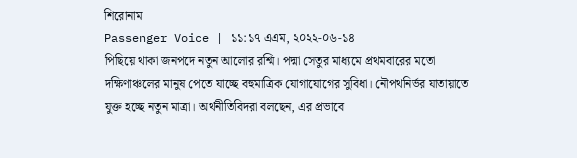শিরোনাম
Passenger Voice | ১১:১৭ এএম, ২০২২-০৬-১৪
পিছিয়ে থাকা জনপদে নতুন আলোর রশ্মি। পদ্মা সেতুর মাধ্যমে প্রথমবারের মতো দক্ষিণাঞ্চলের মানুষ পেতে যাচ্ছে বহুমাত্রিক যোগাযোগের সুবিধা। নৌপথনির্ভর যাতায়াতে যুক্ত হচ্ছে নতুন মাত্রা। অর্থনীতিবিদরা বলছেন, এর প্রভাবে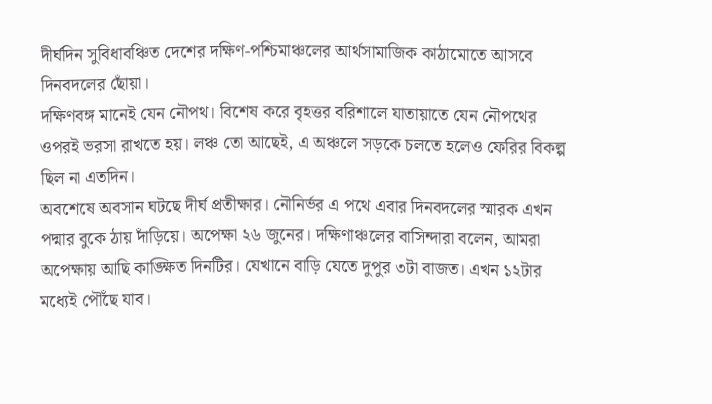দীর্ঘদিন সুবিধাবঞ্চিত দেশের দক্ষিণ-পশ্চিমাঞ্চলের আর্থসামাজিক কাঠামোতে আসবে দিনবদলের ছোঁয়া।
দক্ষিণবঙ্গ মানেই যেন নৌপথ। বিশেষ করে বৃহত্তর বরিশালে যাতায়াতে যেন নৌপথের ওপরই ভরসা রাখতে হয়। লঞ্চ তো আছেই, এ অঞ্চলে সড়কে চলতে হলেও ফেরির বিকল্প ছিল না এতদিন।
অবশেষে অবসান ঘটছে দীর্ঘ প্রতীক্ষার। নৌনির্ভর এ পথে এবার দিনবদলের স্মারক এখন পদ্মার বুকে ঠায় দাঁড়িয়ে। অপেক্ষা ২৬ জুনের। দক্ষিণাঞ্চলের বাসিন্দারা বলেন, আমরা অপেক্ষায় আছি কাঙ্ক্ষিত দিনটির। যেখানে বাড়ি যেতে দুপুর ৩টা বাজত। এখন ১২টার মধ্যেই পৌঁছে যাব।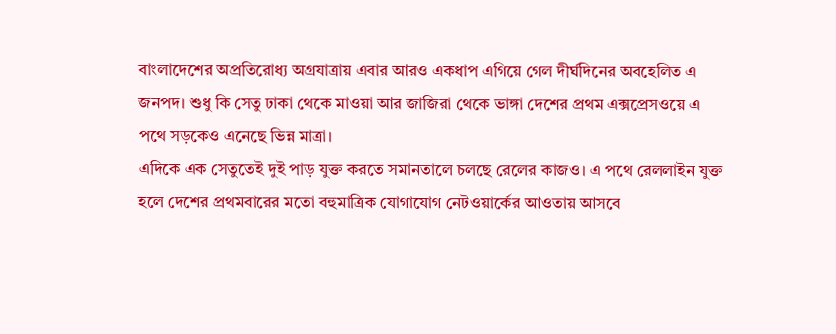বাংলাদেশের অপ্রতিরোধ্য অগ্রযাত্রায় এবার আরও একধাপ এগিয়ে গেল দীর্ঘদিনের অবহেলিত এ জনপদ। শুধু কি সেতু ঢাকা থেকে মাওয়া আর জাজিরা থেকে ভাঙ্গা দেশের প্রথম এক্সপ্রেসওয়ে এ পথে সড়কেও এনেছে ভিন্ন মাত্রা।
এদিকে এক সেতুতেই দুই পাড় যুক্ত করতে সমানতালে চলছে রেলের কাজও। এ পথে রেললাইন যুক্ত হলে দেশের প্রথমবারের মতো বহুমাত্রিক যোগাযোগ নেটওয়ার্কের আওতায় আসবে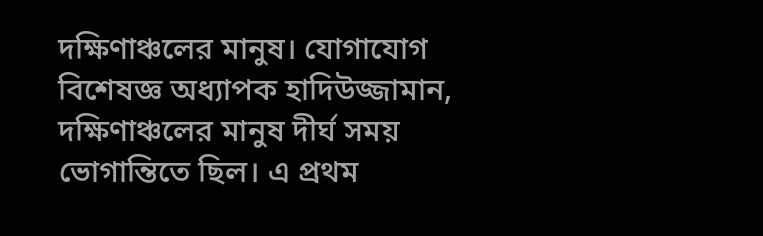দক্ষিণাঞ্চলের মানুষ। যোগাযোগ বিশেষজ্ঞ অধ্যাপক হাদিউজ্জামান, দক্ষিণাঞ্চলের মানুষ দীর্ঘ সময় ভোগান্তিতে ছিল। এ প্রথম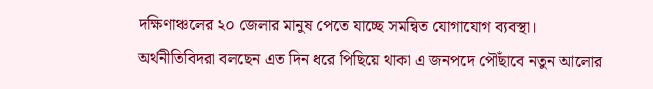দক্ষিণাঞ্চলের ২০ জেলার মানুষ পেতে যাচ্ছে সমন্বিত যোগাযোগ ব্যবস্থা।
অর্থনীতিবিদরা বলছেন এত দিন ধরে পিছিয়ে থাকা এ জনপদে পৌঁছাবে নতুন আলোর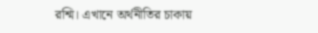রশ্মি। এখানে অর্থনীতির চাকায়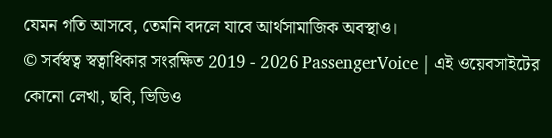যেমন গতি আসবে, তেমনি বদলে যাবে আর্থসামাজিক অবস্থাও।
© সর্বস্বত্ব স্বত্বাধিকার সংরক্ষিত 2019 - 2026 PassengerVoice | এই ওয়েবসাইটের কোনো লেখা, ছবি, ভিডিও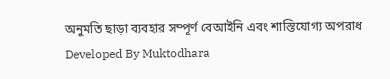অনুমতি ছাড়া ব্যবহার সম্পূর্ণ বেআইনি এবং শাস্তিযোগ্য অপরাধ
Developed By Muktodhara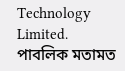Technology Limited.
পাবলিক মতামত